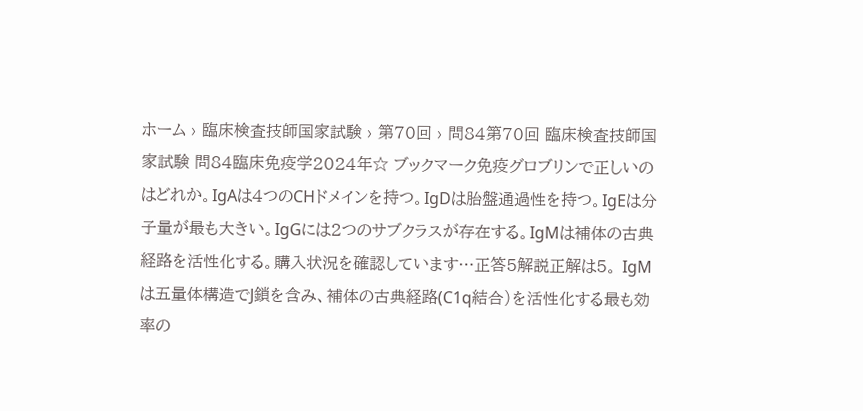ホーム › 臨床検査技師国家試験 › 第70回 › 問84第70回 臨床検査技師国家試験 問84臨床免疫学2024年☆ ブックマーク免疫グロブリンで正しいのはどれか。IgAは4つのCHドメインを持つ。IgDは胎盤通過性を持つ。IgEは分子量が最も大きい。IgGには2つのサブクラスが存在する。IgMは補体の古典経路を活性化する。購入状況を確認しています…正答5解説正解は5。 IgMは五量体構造でJ鎖を含み、補体の古典経路(C1q結合)を活性化する最も効率の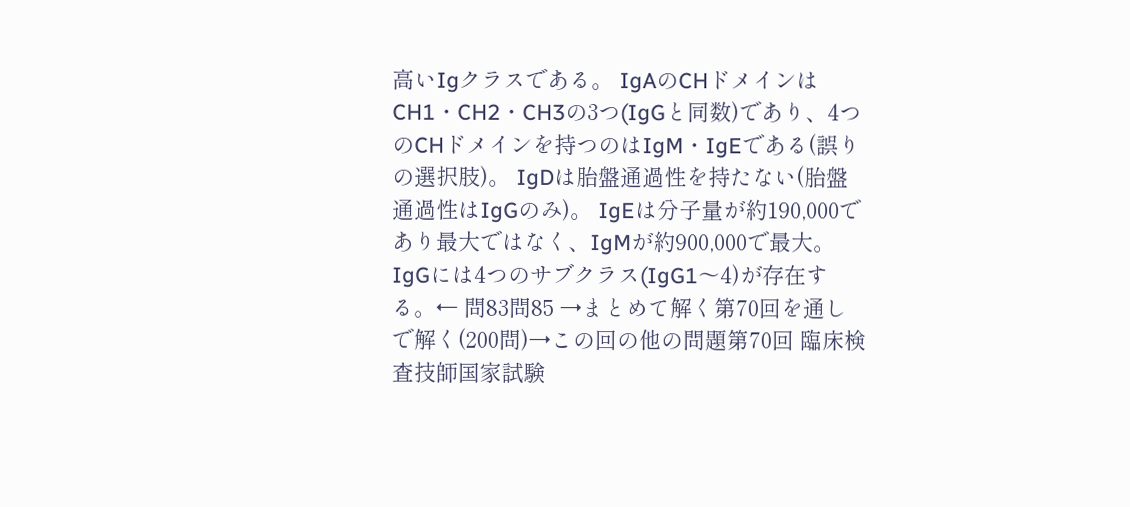高いIgクラスである。 IgAのCHドメインはCH1・CH2・CH3の3つ(IgGと同数)であり、4つのCHドメインを持つのはIgM・IgEである(誤りの選択肢)。 IgDは胎盤通過性を持たない(胎盤通過性はIgGのみ)。 IgEは分子量が約190,000であり最大ではなく、IgMが約900,000で最大。 IgGには4つのサブクラス(IgG1〜4)が存在する。← 問83問85 →まとめて解く第70回を通しで解く(200問)→この回の他の問題第70回 臨床検査技師国家試験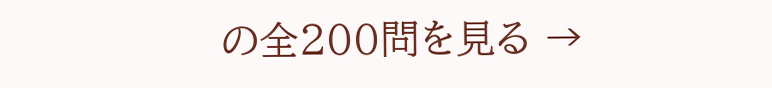の全200問を見る →